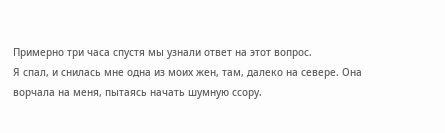Примерно три часа спустя мы узнали ответ на этот вопрос.
Я спал, и снилась мне одна из моих жен, там, далеко на севере. Она ворчала на меня, пытаясь начать шумную ссору.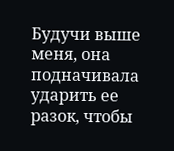Будучи выше меня, она подначивала ударить ее разок, чтобы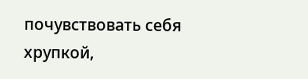почувствовать себя хрупкой,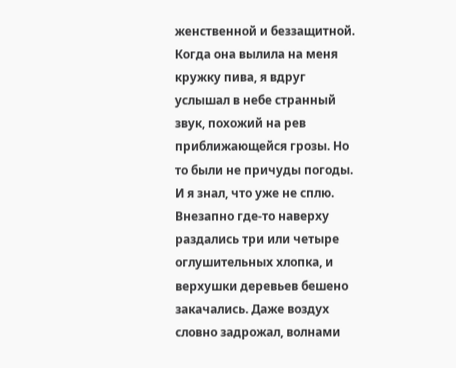женственной и беззащитной. Когда она вылила на меня кружку пива, я вдруг услышал в небе странный звук, похожий на рев приближающейся грозы. Но то были не причуды погоды. И я знал, что уже не сплю.
Внезапно где-то наверху раздались три или четыре оглушительных хлопка, и верхушки деревьев бешено закачались. Даже воздух словно задрожал, волнами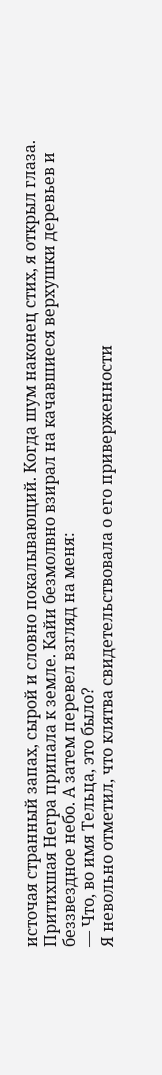источая странный запах, сырой и словно покалывающий. Когда шум наконец стих, я открыл глаза.
Притихшая Негра припала к земле. Кайи безмолвно взирал на качавшиеся верхушки деревьев и беззвездное небо. А затем перевел взгляд на меня:
— Что, во имя Тельца, это было?
Я невольно отметил, что клятва свидетельствовала о его приверженности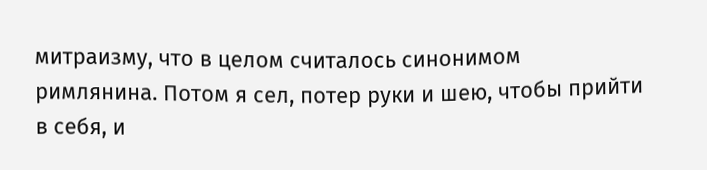митраизму, что в целом считалось синонимом римлянина. Потом я сел, потер руки и шею, чтобы прийти в себя, и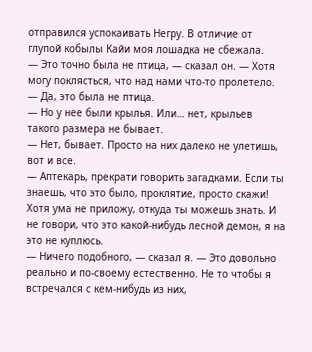отправился успокаивать Негру. В отличие от глупой кобылы Кайи моя лошадка не сбежала.
— Это точно была не птица, — сказал он. — Хотя могу поклясться, что над нами что-то пролетело.
— Да, это была не птица.
— Но у нее были крылья. Или… нет, крыльев такого размера не бывает.
— Нет, бывает. Просто на них далеко не улетишь, вот и все.
— Аптекарь, прекрати говорить загадками. Если ты знаешь, что это было, проклятие, просто скажи! Хотя ума не приложу, откуда ты можешь знать. И не говори, что это какой-нибудь лесной демон, я на это не куплюсь.
— Ничего подобного, — сказал я. — Это довольно реально и по-своему естественно. Не то чтобы я встречался с кем-нибудь из них,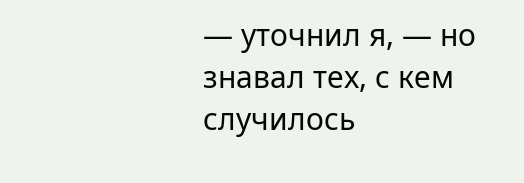— уточнил я, — но знавал тех, с кем случилось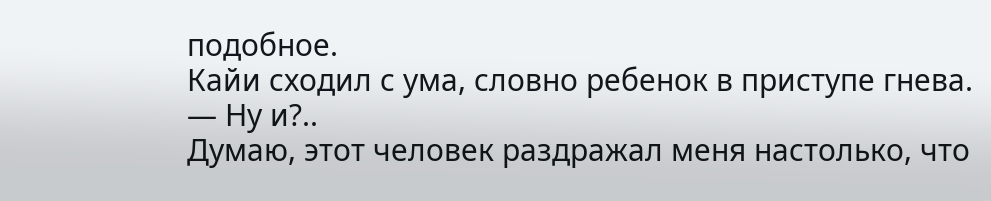подобное.
Кайи сходил с ума, словно ребенок в приступе гнева.
— Ну и?..
Думаю, этот человек раздражал меня настолько, что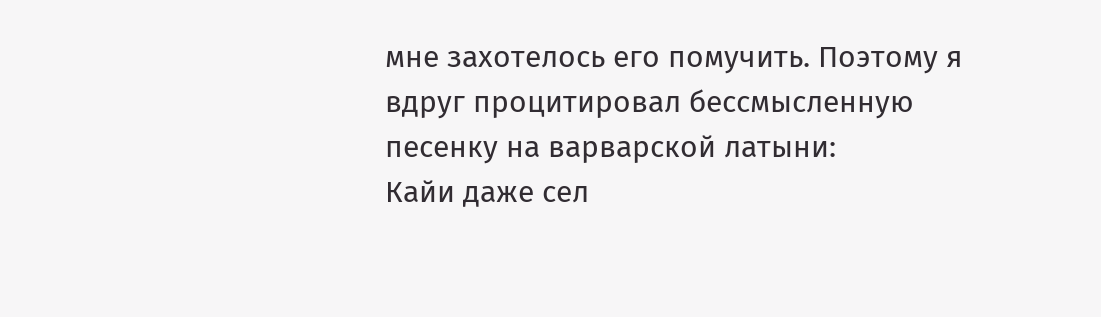мне захотелось его помучить. Поэтому я вдруг процитировал бессмысленную песенку на варварской латыни:
Кайи даже сел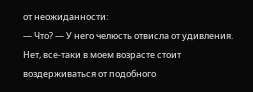от неожиданности:
— Что? — У него челюсть отвисла от удивления.
Нет, все-таки в моем возрасте стоит воздерживаться от подобного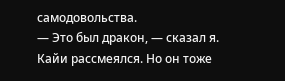самодовольства.
— Это был дракон, — сказал я.
Кайи рассмеялся. Но он тоже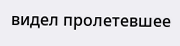видел пролетевшее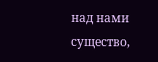над нами существо,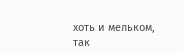хоть и мельком, так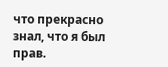что прекрасно знал, что я был прав.